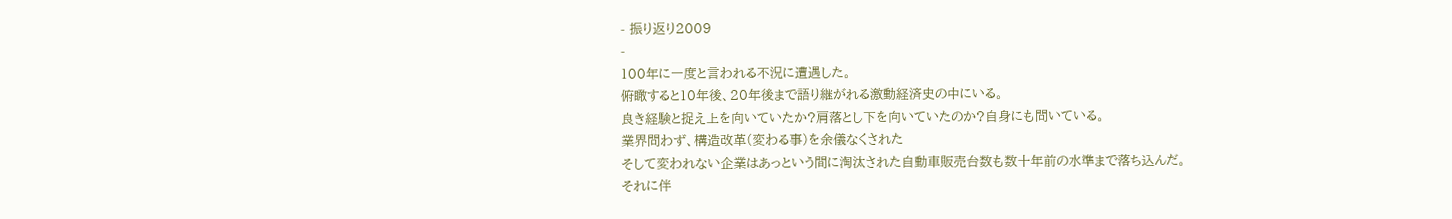- 振り返り2009
-
100年に一度と言われる不況に遭遇した。
俯瞰すると10年後、20年後まで語り継がれる激動経済史の中にいる。
良き経験と捉え上を向いていたか?肩落とし下を向いていたのか?自身にも問いている。
業界問わず、構造改革(変わる事)を余儀なくされた
そして変われない企業はあっという間に淘汰された自動車販売台数も数十年前の水準まで落ち込んだ。
それに伴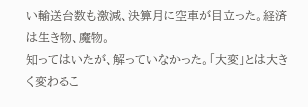い輸送台数も激減、決算月に空車が目立った。経済は生き物、魔物。
知ってはいたが、解っていなかった。「大変」とは大きく変わるこ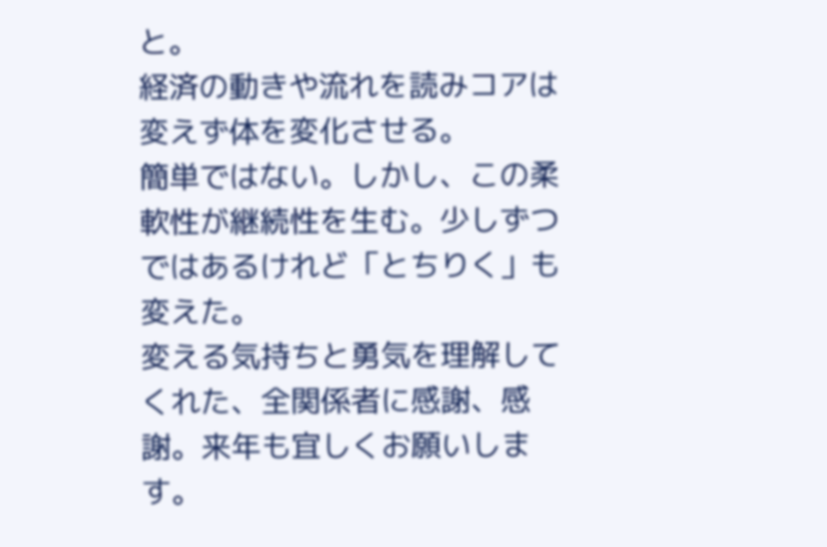と。
経済の動きや流れを読みコアは変えず体を変化させる。
簡単ではない。しかし、この柔軟性が継続性を生む。少しずつではあるけれど「とちりく」も変えた。
変える気持ちと勇気を理解してくれた、全関係者に感謝、感謝。来年も宜しくお願いします。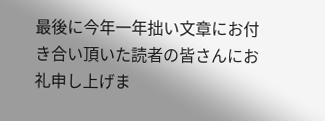最後に今年一年拙い文章にお付き合い頂いた読者の皆さんにお礼申し上げま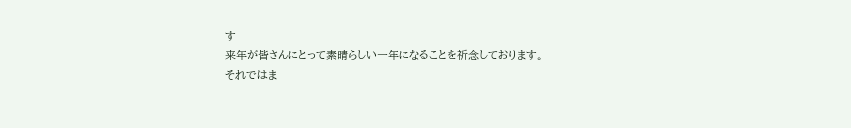す
来年が皆さんにとって素晴らしい一年になることを祈念しております。
それではま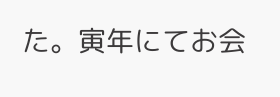た。寅年にてお会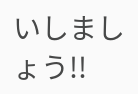いしましょう!!